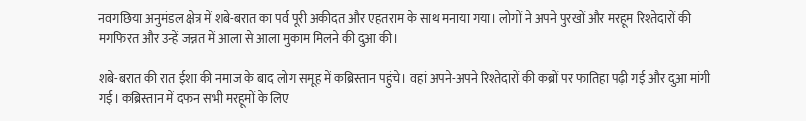नवगछिया अनुमंडल क्षेत्र में शबे-बरात का पर्व पूरी अकीदत और एहतराम के साथ मनाया गया। लोगों ने अपने पुरखों और मरहूम रिश्तेदारों की मगफिरत और उन्हें जन्नत में आला से आला मुकाम मिलने की दुआ की।

शबे-बरात की रात ईशा की नमाज के बाद लोग समूह में कब्रिस्तान पहुंचे। वहां अपने-अपने रिश्तेदारों की कब्रों पर फातिहा पढ़ी गई और दुआ मांगी गई। कब्रिस्तान में दफन सभी मरहूमों के लिए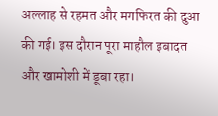अल्लाह से रहमत और मगफिरत की दुआ की गई। इस दौरान पूरा माहौल इबादत और खामोशी में डूबा रहा।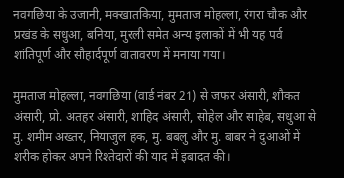नवगछिया के उजानी, मक्खातकिया, मुमताज मोहल्ला, रंगरा चौक और प्रखंड के सधुआ, बनिया, मुरली समेत अन्य इलाकों में भी यह पर्व शांतिपूर्ण और सौहार्दपूर्ण वातावरण में मनाया गया।

मुमताज मोहल्ला, नवगछिया (वार्ड नंबर 21) से जफर अंसारी, शौकत अंसारी, प्रो. अतहर अंसारी, शाहिद अंसारी, सोहेल और साहेब, सधुआ से मु. शमीम अख्तर, नियाजुल हक, मु. बबलु और मु. बाबर ने दुआओं में शरीक होकर अपने रिश्तेदारों की याद में इबादत की।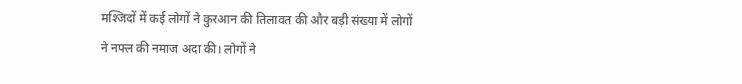मश्जिदों में कई लोगों ने कुरआन की तिलावत की और बड़ी संख्या में लोगों ने नफ्ल की नमाज अदा की। लोगों ने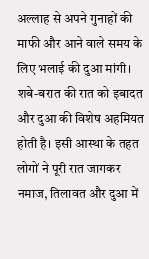अल्लाह से अपने गुनाहों की माफी और आने वाले समय के लिए भलाई की दुआ मांगी। शबे-बरात की रात को इबादत और दुआ की विशेष अहमियत होती है। इसी आस्था के तहत लोगों ने पूरी रात जागकर नमाज, तिलावत और दुआ में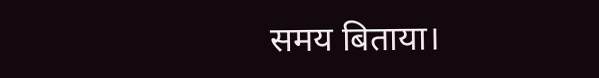समय बिताया।